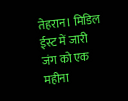तेहरान। मिडिल ईस्ट में जारी जंग को एक महीना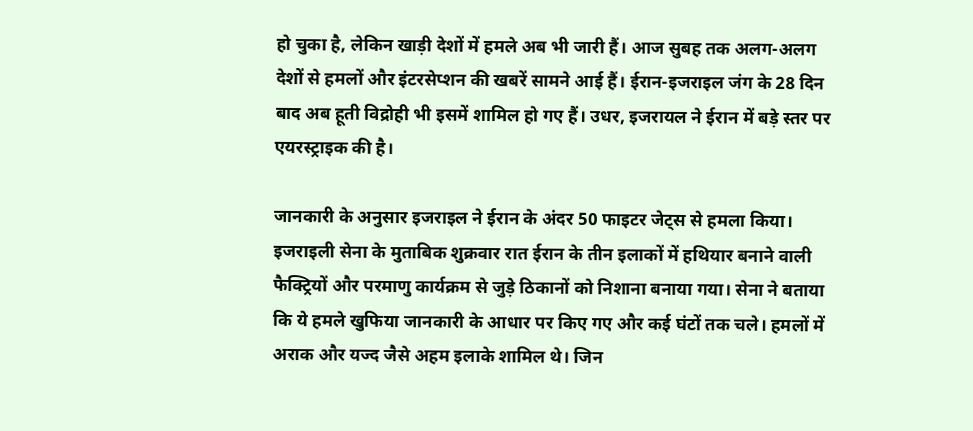हो चुका है, लेकिन खाड़ी देशों में हमले अब भी जारी हैं। आज सुबह तक अलग-अलग देशों से हमलों और इंटरसेप्शन की खबरें सामने आई हैं। ईरान-इजराइल जंग के 28 दिन बाद अब हूती विद्रोही भी इसमें शामिल हो गए हैं। उधर, इजरायल ने ईरान में बड़े स्तर पर एयरस्ट्राइक की है।

जानकारी के अनुसार इजराइल ने ईरान के अंदर 50 फाइटर जेट्स से हमला किया। इजराइली सेना के मुताबिक शुक्रवार रात ईरान के तीन इलाकों में हथियार बनाने वाली फैक्ट्रियों और परमाणु कार्यक्रम से जुड़े ठिकानों को निशाना बनाया गया। सेना ने बताया कि ये हमले खुफिया जानकारी के आधार पर किए गए और कई घंटों तक चले। हमलों में अराक और यज्द जैसे अहम इलाके शामिल थे। जिन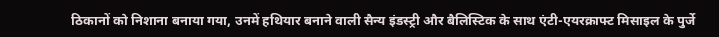ठिकानों को निशाना बनाया गया, उनमें हथियार बनाने वाली सैन्य इंडस्ट्री और बैलिस्टिक के साथ एंटी-एयरक्राफ्ट मिसाइल के पुर्जे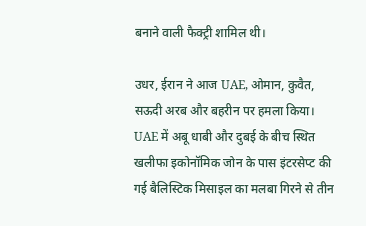बनाने वाली फैक्ट्री शामिल थी।

उधर, ईरान ने आज UAE, ओमान, कुवैत, सऊदी अरब और बहरीन पर हमला किया। UAE में अबू धाबी और दुबई के बीच स्थित खलीफा इकोनॉमिक जोन के पास इंटरसेप्ट की गई बैलिस्टिक मिसाइल का मलबा गिरने से तीन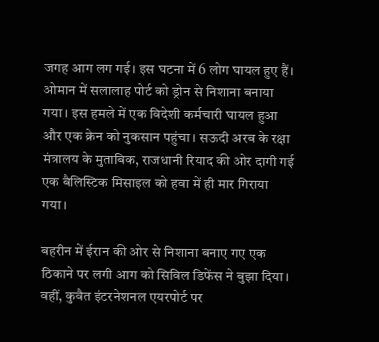जगह आग लग गई। इस घटना में 6 लोग घायल हुए हैं। ओमान में सलालाह पोर्ट को ड्रोन से निशाना बनाया गया। इस हमले में एक विदेशी कर्मचारी घायल हुआ और एक क्रेन को नुकसान पहुंचा। सऊदी अरब के रक्षा मंत्रालय के मुताबिक, राजधानी रियाद की ओर दागी गई एक बैलिस्टिक मिसाइल को हवा में ही मार गिराया गया।

बहरीन में ईरान की ओर से निशाना बनाए गए एक ठिकाने पर लगी आग को सिविल डिफेंस ने बुझा दिया। वहीं, कुवैत इंटरनेशनल एयरपोर्ट पर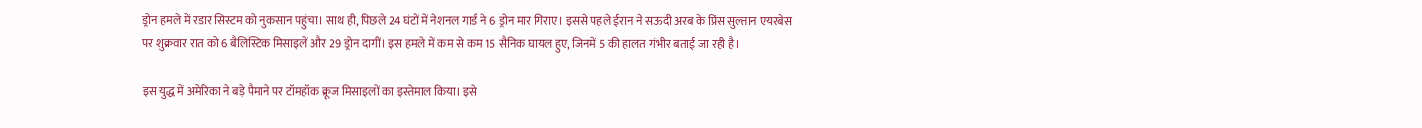ड्रोन हमले में रडार सिस्टम को नुकसान पहुंचा। साथ ही, पिछले 24 घंटों में नेशनल गार्ड ने 6 ड्रोन मार गिराए। इससे पहले ईरान ने सऊदी अरब के प्रिंस सुल्तान एयरबेस पर शुक्रवार रात को 6 बैलिस्टिक मिसाइलें और 29 ड्रोन दागीं। इस हमले में कम से कम 15 सैनिक घायल हुए, जिनमें 5 की हालत गंभीर बताई जा रही है।

इस युद्ध में अमेरिका ने बड़े पैमाने पर टॉमहॉक क्रूज मिसाइलों का इस्तेमाल किया। इसे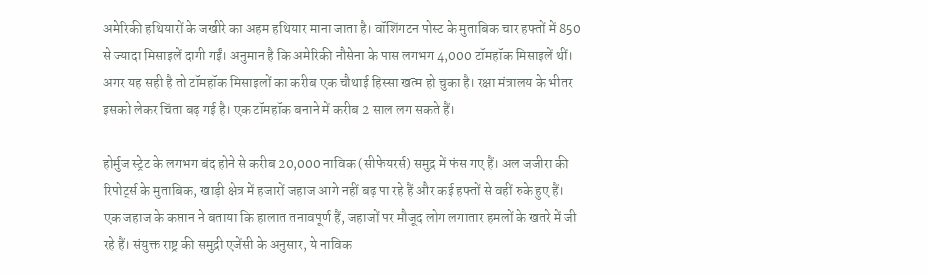अमेरिकी हथियारों के जखीरे का अहम हथियार माना जाता है। वॉशिंगटन पोस्ट के मुताबिक चार हफ्तों में 850 से ज्यादा मिसाइलें दागी गईं। अनुमान है कि अमेरिकी नौसेना के पास लगभग 4,000 टॉमहॉक मिसाइलें थीं। अगर यह सही है तो टॉमहॉक मिसाइलों का करीब एक चौथाई हिस्सा खत्म हो चुका है। रक्षा मंत्रालय के भीतर इसको लेकर चिंता बढ़ गई है। एक टॉमहॉक बनाने में करीब 2 साल लग सकते हैं।

होर्मुज स्ट्रेट के लगभग बंद होने से करीब 20,000 नाविक (सीफेयरर्स) समुद्र में फंस गए हैं। अल जजीरा की रिपोर्ट्स के मुताबिक, खाड़ी क्षेत्र में हजारों जहाज आगे नहीं बढ़ पा रहे हैं और कई हफ्तों से वहीं रुके हुए हैं। एक जहाज के कप्तान ने बताया कि हालात तनावपूर्ण हैं, जहाजों पर मौजूद लोग लगातार हमलों के खतरे में जी रहे हैं। संयुक्त राष्ट्र की समुद्री एजेंसी के अनुसार, ये नाविक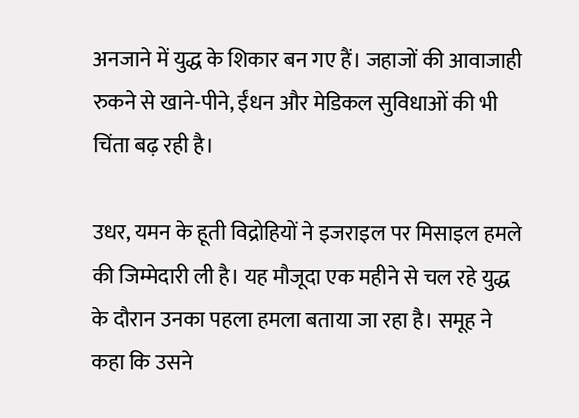अनजाने में युद्ध के शिकार बन गए हैं। जहाजों की आवाजाही रुकने से खाने-पीने, ईंधन और मेडिकल सुविधाओं की भी चिंता बढ़ रही है।

उधर, यमन के हूती विद्रोहियों ने इजराइल पर मिसाइल हमले की जिम्मेदारी ली है। यह मौजूदा एक महीने से चल रहे युद्ध के दौरान उनका पहला हमला बताया जा रहा है। समूह ने कहा कि उसने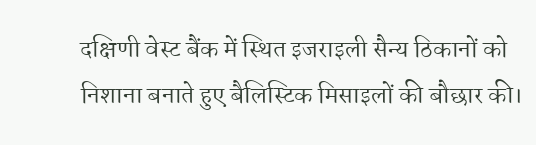दक्षिणी वेस्ट बैंक में स्थित इजराइली सैन्य ठिकानों को निशाना बनाते हुए बैलिस्टिक मिसाइलों की बौछार की।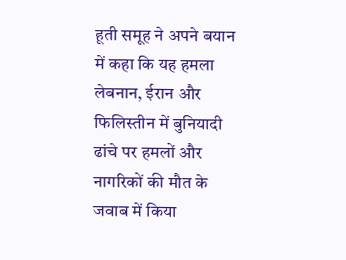हूती समूह ने अपने बयान में कहा कि यह हमला लेबनान, ईरान और फिलिस्तीन में बुनियादी ढांचे पर हमलों और नागरिकों की मौत के जवाब में किया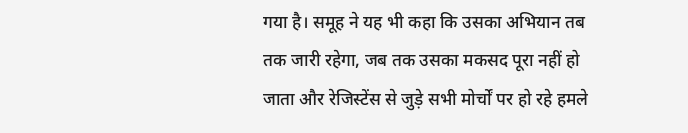गया है। समूह ने यह भी कहा कि उसका अभियान तब तक जारी रहेगा, जब तक उसका मकसद पूरा नहीं हो जाता और रेजिस्टेंस से जुड़े सभी मोर्चों पर हो रहे हमले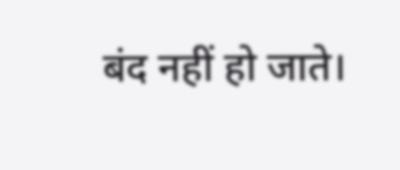बंद नहीं हो जाते।